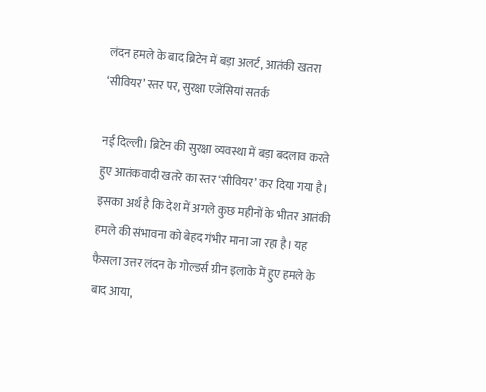लंदन हमले के बाद ब्रिटेन में बड़ा अलर्ट, आतंकी खतरा ‘सीवियर’ स्तर पर, सुरक्षा एजेंसियां सतर्क

नई दिल्ली। ब्रिटेन की सुरक्षा व्यवस्था में बड़ा बदलाव करते हुए आतंकवादी खतरे का स्तर ‘सीवियर’ कर दिया गया है। इसका अर्थ है कि देश में अगले कुछ महीनों के भीतर आतंकी हमले की संभावना को बेहद गंभीर माना जा रहा है। यह फैसला उत्तर लंदन के गोल्डर्स ग्रीन इलाके में हुए हमले के बाद आया,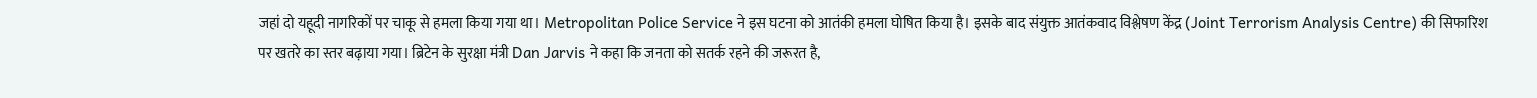जहां दो यहूदी नागरिकों पर चाकू से हमला किया गया था। Metropolitan Police Service ने इस घटना को आतंकी हमला घोषित किया है। इसके बाद संयुक्त आतंकवाद विश्लेषण केंद्र (Joint Terrorism Analysis Centre) की सिफारिश पर खतरे का स्तर बढ़ाया गया। ब्रिटेन के सुरक्षा मंत्री Dan Jarvis ने कहा कि जनता को सतर्क रहने की जरूरत है,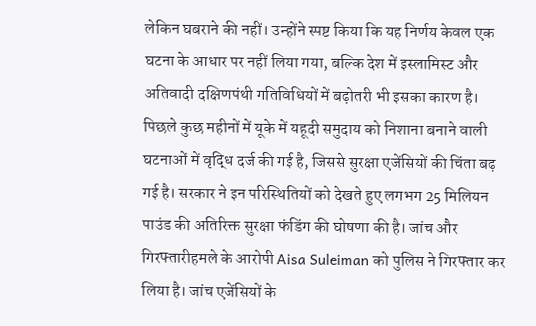लेकिन घबराने की नहीं। उन्होंने स्पष्ट किया कि यह निर्णय केवल एक घटना के आधार पर नहीं लिया गया, बल्कि देश में इस्लामिस्ट और अतिवादी दक्षिणपंथी गतिविधियों में बढ़ोतरी भी इसका कारण है। पिछले कुछ महीनों में यूके में यहूदी समुदाय को निशाना बनाने वाली घटनाओं में वृद्धि दर्ज की गई है, जिससे सुरक्षा एजेंसियों की चिंता बढ़ गई है। सरकार ने इन परिस्थितियों को देखते हुए लगभग 25 मिलियन पाउंड की अतिरिक्त सुरक्षा फंडिंग की घोषणा की है। जांच और गिरफ्तारीहमले के आरोपी Aisa Suleiman को पुलिस ने गिरफ्तार कर लिया है। जांच एजेंसियों के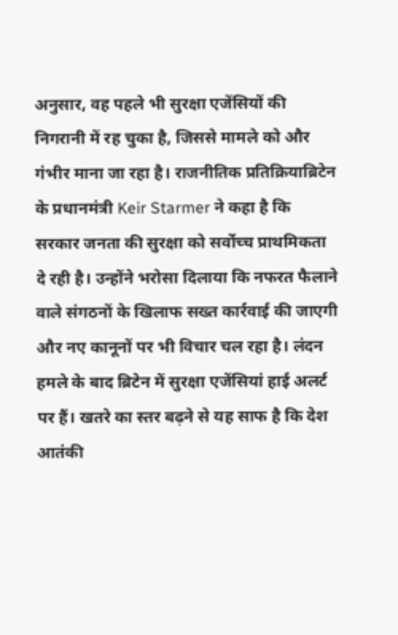अनुसार, वह पहले भी सुरक्षा एजेंसियों की निगरानी में रह चुका है, जिससे मामले को और गंभीर माना जा रहा है। राजनीतिक प्रतिक्रियाब्रिटेन के प्रधानमंत्री Keir Starmer ने कहा है कि सरकार जनता की सुरक्षा को सर्वोच्च प्राथमिकता दे रही है। उन्होंने भरोसा दिलाया कि नफरत फैलाने वाले संगठनों के खिलाफ सख्त कार्रवाई की जाएगी और नए कानूनों पर भी विचार चल रहा है। लंदन हमले के बाद ब्रिटेन में सुरक्षा एजेंसियां हाई अलर्ट पर हैं। खतरे का स्तर बढ़ने से यह साफ है कि देश आतंकी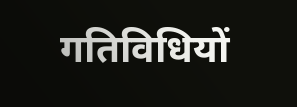गतिविधियों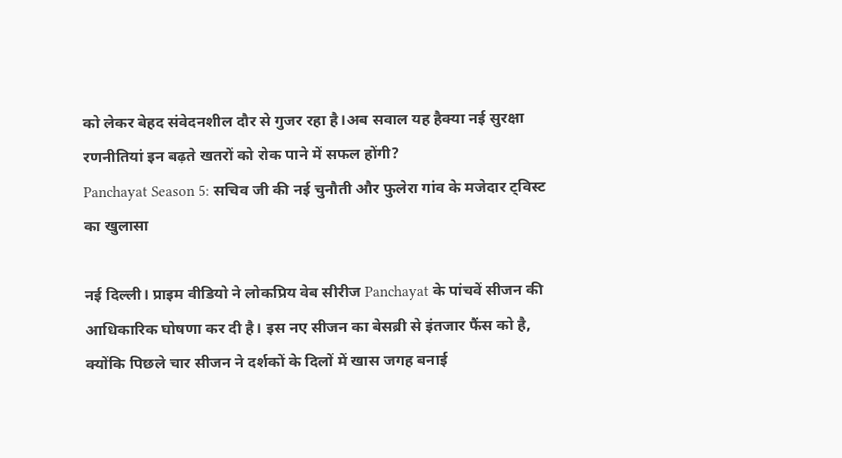को लेकर बेहद संवेदनशील दौर से गुजर रहा है।अब सवाल यह हैक्या नई सुरक्षा रणनीतियां इन बढ़ते खतरों को रोक पाने में सफल होंगी?
Panchayat Season 5: सचिव जी की नई चुनौती और फुलेरा गांव के मजेदार ट्विस्ट का खुलासा

नई दिल्ली। प्राइम वीडियो ने लोकप्रिय वेब सीरीज Panchayat के पांचवें सीजन की आधिकारिक घोषणा कर दी है। इस नए सीजन का बेसब्री से इंतजार फैंस को है, क्योंकि पिछले चार सीजन ने दर्शकों के दिलों में खास जगह बनाई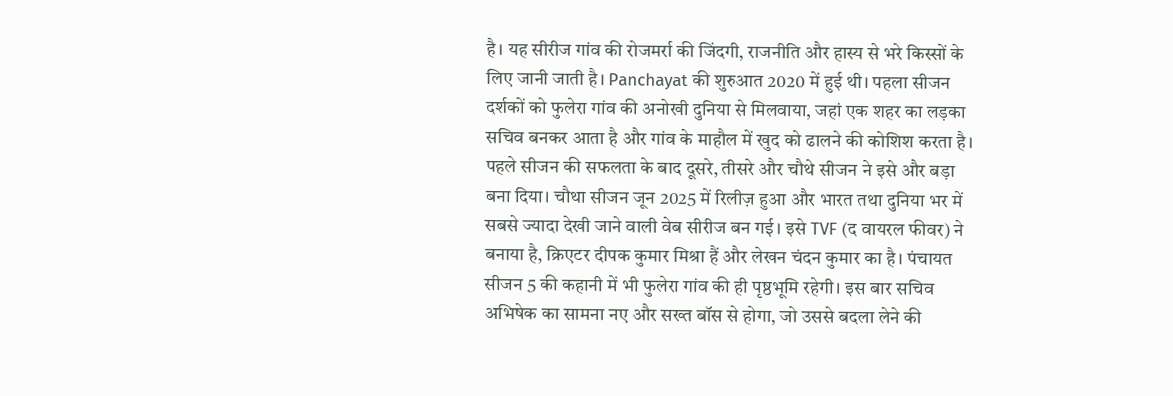है। यह सीरीज गांव की रोजमर्रा की जिंदगी, राजनीति और हास्य से भरे किस्सों के लिए जानी जाती है। Panchayat की शुरुआत 2020 में हुई थी। पहला सीजन दर्शकों को फुलेरा गांव की अनोखी दुनिया से मिलवाया, जहां एक शहर का लड़का सचिव बनकर आता है और गांव के माहौल में खुद को ढालने की कोशिश करता है। पहले सीजन की सफलता के बाद दूसरे, तीसरे और चौथे सीजन ने इसे और बड़ा बना दिया। चौथा सीजन जून 2025 में रिलीज़ हुआ और भारत तथा दुनिया भर में सबसे ज्यादा देखी जाने वाली वेब सीरीज बन गई। इसे TVF (द वायरल फीवर) ने बनाया है, क्रिएटर दीपक कुमार मिश्रा हैं और लेखन चंदन कुमार का है। पंचायत सीजन 5 की कहानी में भी फुलेरा गांव की ही पृष्ठभूमि रहेगी। इस बार सचिव अभिषेक का सामना नए और सख्त बॉस से होगा, जो उससे बदला लेने की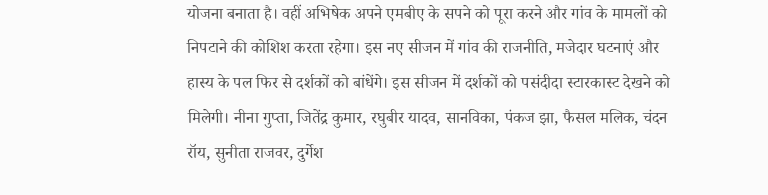योजना बनाता है। वहीं अभिषेक अपने एमबीए के सपने को पूरा करने और गांव के मामलों को निपटाने की कोशिश करता रहेगा। इस नए सीजन में गांव की राजनीति, मजेदार घटनाएं और हास्य के पल फिर से दर्शकों को बांधेंगे। इस सीजन में दर्शकों को पसंदीदा स्टारकास्ट देखने को मिलेगी। नीना गुप्ता, जितेंद्र कुमार, रघुबीर यादव, सानविका, पंकज झा, फैसल मलिक, चंदन रॉय, सुनीता राजवर, दुर्गेश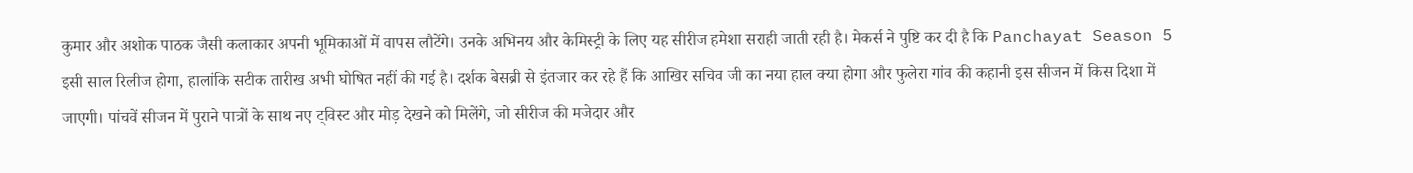कुमार और अशोक पाठक जैसी कलाकार अपनी भूमिकाओं में वापस लौटेंगे। उनके अभिनय और केमिस्ट्री के लिए यह सीरीज हमेशा सराही जाती रही है। मेकर्स ने पुष्टि कर दी है कि Panchayat Season 5 इसी साल रिलीज होगा, हालांकि सटीक तारीख अभी घोषित नहीं की गई है। दर्शक बेसब्री से इंतजार कर रहे हैं कि आखिर सचिव जी का नया हाल क्या होगा और फुलेरा गांव की कहानी इस सीजन में किस दिशा में जाएगी। पांचवें सीजन में पुराने पात्रों के साथ नए ट्विस्ट और मोड़ देखने को मिलेंगे, जो सीरीज की मजेदार और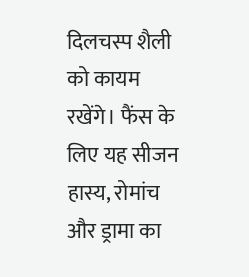दिलचस्प शैली को कायम रखेंगे। फैंस के लिए यह सीजन हास्य, रोमांच और ड्रामा का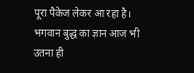पूरा पैकेज लेकर आ रहा है।
भगवान बुद्ध का ज्ञान आज भी उतना ही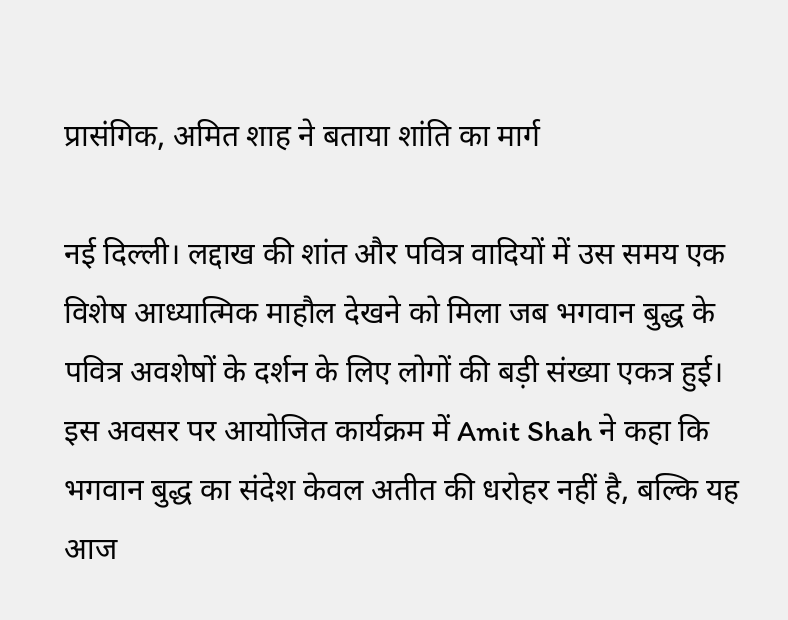प्रासंगिक, अमित शाह ने बताया शांति का मार्ग

नई दिल्ली। लद्दाख की शांत और पवित्र वादियों में उस समय एक विशेष आध्यात्मिक माहौल देखने को मिला जब भगवान बुद्ध के पवित्र अवशेषों के दर्शन के लिए लोगों की बड़ी संख्या एकत्र हुई। इस अवसर पर आयोजित कार्यक्रम में Amit Shah ने कहा कि भगवान बुद्ध का संदेश केवल अतीत की धरोहर नहीं है, बल्कि यह आज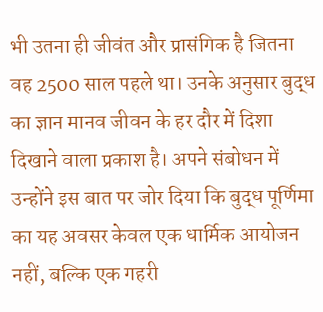भी उतना ही जीवंत और प्रासंगिक है जितना वह 2500 साल पहले था। उनके अनुसार बुद्ध का ज्ञान मानव जीवन के हर दौर में दिशा दिखाने वाला प्रकाश है। अपने संबोधन में उन्होंने इस बात पर जोर दिया कि बुद्ध पूर्णिमा का यह अवसर केवल एक धार्मिक आयोजन नहीं, बल्कि एक गहरी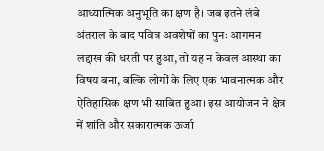आध्यात्मिक अनुभूति का क्षण है। जब इतने लंबे अंतराल के बाद पवित्र अवशेषों का पुनः आगमन लद्दाख की धरती पर हुआ, तो यह न केवल आस्था का विषय बना, बल्कि लोगों के लिए एक भावनात्मक और ऐतिहासिक क्षण भी साबित हुआ। इस आयोजन ने क्षेत्र में शांति और सकारात्मक ऊर्जा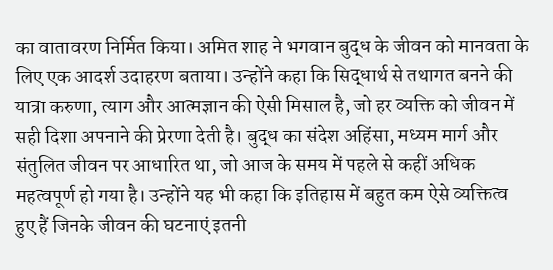का वातावरण निर्मित किया। अमित शाह ने भगवान बुद्ध के जीवन को मानवता के लिए एक आदर्श उदाहरण बताया। उन्होंने कहा कि सिद्धार्थ से तथागत बनने की यात्रा करुणा, त्याग और आत्मज्ञान की ऐसी मिसाल है, जो हर व्यक्ति को जीवन में सही दिशा अपनाने की प्रेरणा देती है। बुद्ध का संदेश अहिंसा, मध्यम मार्ग और संतुलित जीवन पर आधारित था, जो आज के समय में पहले से कहीं अधिक महत्वपूर्ण हो गया है। उन्होंने यह भी कहा कि इतिहास में बहुत कम ऐसे व्यक्तित्व हुए हैं जिनके जीवन की घटनाएं इतनी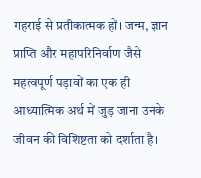गहराई से प्रतीकात्मक हों। जन्म, ज्ञान प्राप्ति और महापरिनिर्वाण जैसे महत्वपूर्ण पड़ावों का एक ही आध्यात्मिक अर्थ में जुड़ जाना उनके जीवन की विशिष्टता को दर्शाता है।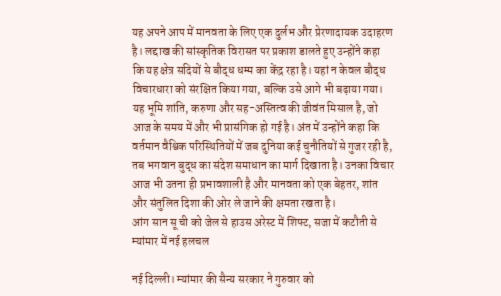यह अपने आप में मानवता के लिए एक दुर्लभ और प्रेरणादायक उदाहरण है। लद्दाख की सांस्कृतिक विरासत पर प्रकाश डालते हुए उन्होंने कहा कि यह क्षेत्र सदियों से बौद्ध धम्म का केंद्र रहा है। यहां न केवल बौद्ध विचारधारा को संरक्षित किया गया, बल्कि उसे आगे भी बढ़ाया गया। यह भूमि शांति, करुणा और सह-अस्तित्व की जीवंत मिसाल है, जो आज के समय में और भी प्रासंगिक हो गई है। अंत में उन्होंने कहा कि वर्तमान वैश्विक परिस्थितियों में जब दुनिया कई चुनौतियों से गुजर रही है, तब भगवान बुद्ध का संदेश समाधान का मार्ग दिखाता है। उनका विचार आज भी उतना ही प्रभावशाली है और मानवता को एक बेहतर, शांत और संतुलित दिशा की ओर ले जाने की क्षमता रखता है।
आंग सान सू ची को जेल से हाउस अरेस्ट में शिफ्ट, सजा में कटौती से म्यांमार में नई हलचल

नई दिल्ली। म्यांमार की सैन्य सरकार ने गुरुवार को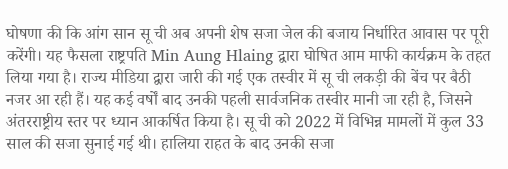घोषणा की कि आंग सान सू ची अब अपनी शेष सजा जेल की बजाय निर्धारित आवास पर पूरी करेंगी। यह फैसला राष्ट्रपति Min Aung Hlaing द्वारा घोषित आम माफी कार्यक्रम के तहत लिया गया है। राज्य मीडिया द्वारा जारी की गई एक तस्वीर में सू ची लकड़ी की बेंच पर बैठी नजर आ रही हैं। यह कई वर्षों बाद उनकी पहली सार्वजनिक तस्वीर मानी जा रही है, जिसने अंतरराष्ट्रीय स्तर पर ध्यान आकर्षित किया है। सू ची को 2022 में विभिन्न मामलों में कुल 33 साल की सजा सुनाई गई थी। हालिया राहत के बाद उनकी सजा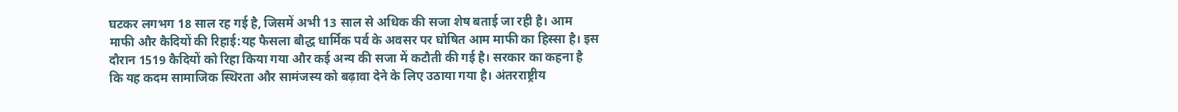घटकर लगभग 18 साल रह गई है, जिसमें अभी 13 साल से अधिक की सजा शेष बताई जा रही है। आम माफी और कैदियों की रिहाई:यह फैसला बौद्ध धार्मिक पर्व के अवसर पर घोषित आम माफी का हिस्सा है। इस दौरान 1519 कैदियों को रिहा किया गया और कई अन्य की सजा में कटौती की गई है। सरकार का कहना है कि यह कदम सामाजिक स्थिरता और सामंजस्य को बढ़ावा देने के लिए उठाया गया है। अंतरराष्ट्रीय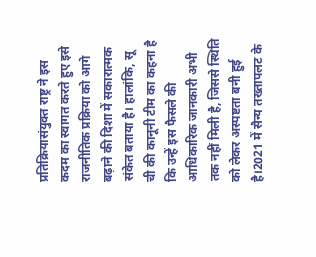प्रतिक्रियासंयुक्त राष्ट्र ने इस कदम का स्वागत करते हुए इसे राजनीतिक प्रक्रिया को आगे बढ़ाने की दिशा में सकारात्मक संकेत बताया है। हालांकि, सू ची की कानूनी टीम का कहना है कि उन्हें इस फैसले की आधिकारिक जानकारी अभी तक नहीं मिली है, जिससे स्थिति को लेकर अस्पष्टता बनी हुई है।2021 में सैन्य तख्तापलट के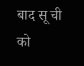बाद सू ची को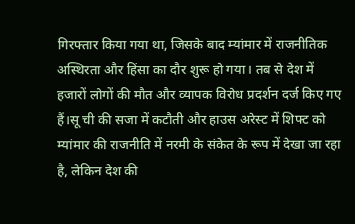गिरफ्तार किया गया था, जिसके बाद म्यांमार में राजनीतिक अस्थिरता और हिंसा का दौर शुरू हो गया। तब से देश में हजारों लोगों की मौत और व्यापक विरोध प्रदर्शन दर्ज किए गए हैं।सू ची की सजा में कटौती और हाउस अरेस्ट में शिफ्ट को म्यांमार की राजनीति में नरमी के संकेत के रूप में देखा जा रहा है, लेकिन देश की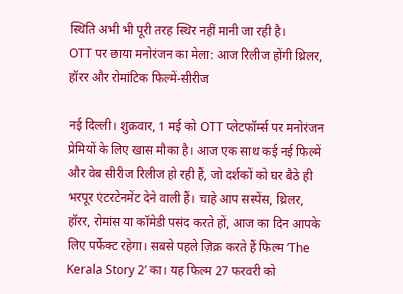स्थिति अभी भी पूरी तरह स्थिर नहीं मानी जा रही है।
OTT पर छाया मनोरंजन का मेला: आज रिलीज होंगी थ्रिलर, हॉरर और रोमांटिक फिल्में-सीरीज

नई दिल्ली। शुक्रवार, 1 मई को OTT प्लेटफॉर्म्स पर मनोरंजन प्रेमियों के लिए खास मौका है। आज एक साथ कई नई फिल्में और वेब सीरीज रिलीज हो रही हैं, जो दर्शकों को घर बैठे ही भरपूर एंटरटेनमेंट देने वाली हैं। चाहे आप सस्पेंस, थ्रिलर, हॉरर, रोमांस या कॉमेडी पसंद करते हों, आज का दिन आपके लिए पर्फेक्ट रहेगा। सबसे पहले ज़िक्र करते हैं फिल्म ‘The Kerala Story 2’ का। यह फिल्म 27 फरवरी को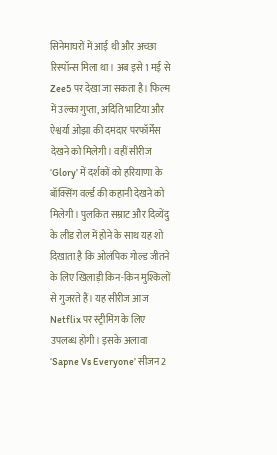सिनेमाघरों में आई थी और अच्छा रिस्पॉन्स मिला था। अब इसे 1 मई से Zee5 पर देखा जा सकता है। फिल्म में उल्का गुप्ता, अदिति भाटिया और ऐश्वर्या ओझा की दमदार परफॉर्मेंस देखने को मिलेगी। वहीं सीरीज ‘Glory’ में दर्शकों को हरियाणा के बॉक्सिंग वर्ल्ड की कहानी देखने को मिलेगी। पुलकित सम्राट और दिव्येंदु के लीड रोल में होने के साथ यह शो दिखाता है कि ओलंपिक गोल्ड जीतने के लिए खिलाड़ी किन-किन मुश्किलों से गुजरते हैं। यह सीरीज आज Netflix पर स्ट्रीमिंग के लिए उपलब्ध होगी। इसके अलावा ‘Sapne Vs Everyone’ सीजन 2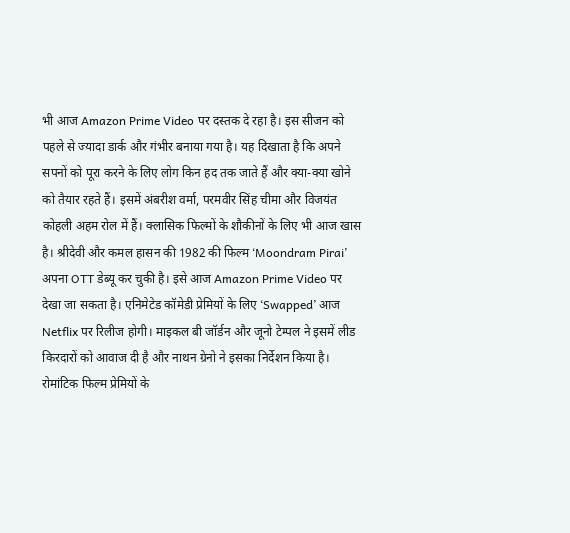भी आज Amazon Prime Video पर दस्तक दे रहा है। इस सीजन को पहले से ज्यादा डार्क और गंभीर बनाया गया है। यह दिखाता है कि अपने सपनों को पूरा करने के लिए लोग किन हद तक जाते हैं और क्या-क्या खोने को तैयार रहते हैं। इसमें अंबरीश वर्मा, परमवीर सिंह चीमा और विजयंत कोहली अहम रोल में हैं। क्लासिक फिल्मों के शौकीनों के लिए भी आज खास है। श्रीदेवी और कमल हासन की 1982 की फिल्म ‘Moondram Pirai’ अपना OTT डेब्यू कर चुकी है। इसे आज Amazon Prime Video पर देखा जा सकता है। एनिमेटेड कॉमेडी प्रेमियों के लिए ‘Swapped’ आज Netflix पर रिलीज होगी। माइकल बी जॉर्डन और जूनो टेम्पल ने इसमें लीड किरदारों को आवाज दी है और नाथन ग्रेनो ने इसका निर्देशन किया है। रोमांटिक फिल्म प्रेमियों के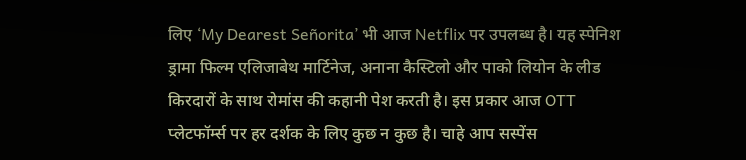लिए ‘My Dearest Señorita’ भी आज Netflix पर उपलब्ध है। यह स्पेनिश ड्रामा फिल्म एलिजाबेथ मार्टिनेज, अनाना कैस्टिलो और पाको लियोन के लीड किरदारों के साथ रोमांस की कहानी पेश करती है। इस प्रकार आज OTT प्लेटफॉर्म्स पर हर दर्शक के लिए कुछ न कुछ है। चाहे आप सस्पेंस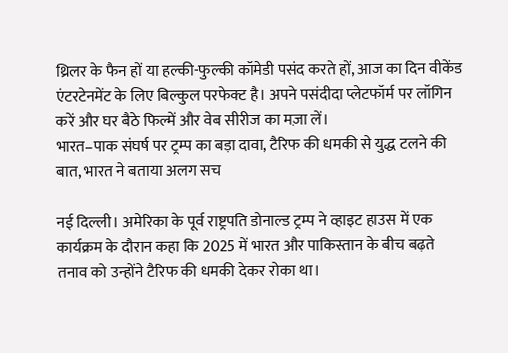थ्रिलर के फैन हों या हल्की-फुल्की कॉमेडी पसंद करते हों, आज का दिन वीकेंड एंटरटेनमेंट के लिए बिल्कुल परफेक्ट है। अपने पसंदीदा प्लेटफॉर्म पर लॉगिन करें और घर बैठे फिल्में और वेब सीरीज का मज़ा लें।
भारत–पाक संघर्ष पर ट्रम्प का बड़ा दावा, टैरिफ की धमकी से युद्ध टलने की बात, भारत ने बताया अलग सच

नई दिल्ली। अमेरिका के पूर्व राष्ट्रपति डोनाल्ड ट्रम्प ने व्हाइट हाउस में एक कार्यक्रम के दौरान कहा कि 2025 में भारत और पाकिस्तान के बीच बढ़ते तनाव को उन्होंने टैरिफ की धमकी देकर रोका था।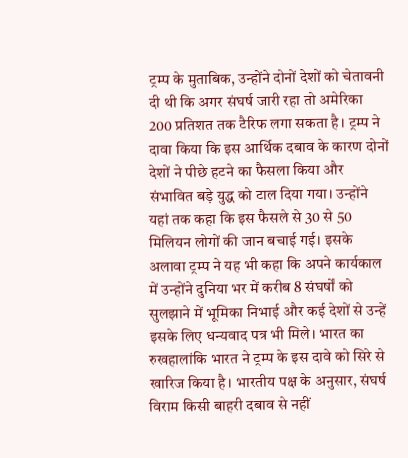ट्रम्प के मुताबिक, उन्होंने दोनों देशों को चेतावनी दी थी कि अगर संघर्ष जारी रहा तो अमेरिका 200 प्रतिशत तक टैरिफ लगा सकता है। ट्रम्प ने दावा किया कि इस आर्थिक दबाव के कारण दोनों देशों ने पीछे हटने का फैसला किया और संभावित बड़े युद्ध को टाल दिया गया। उन्होंने यहां तक कहा कि इस फैसले से 30 से 50 मिलियन लोगों की जान बचाई गई। इसके अलावा ट्रम्प ने यह भी कहा कि अपने कार्यकाल में उन्होंने दुनिया भर में करीब 8 संघर्षों को सुलझाने में भूमिका निभाई और कई देशों से उन्हें इसके लिए धन्यवाद पत्र भी मिले। भारत का रुखहालांकि भारत ने ट्रम्प के इस दावे को सिरे से खारिज किया है। भारतीय पक्ष के अनुसार, संघर्ष विराम किसी बाहरी दबाव से नहीं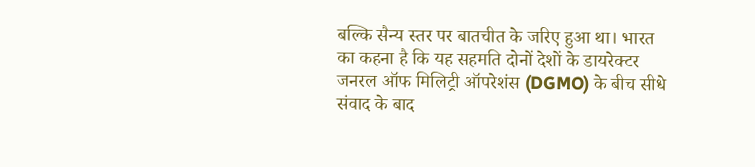बल्कि सैन्य स्तर पर बातचीत के जरिए हुआ था। भारत का कहना है कि यह सहमति दोनों देशों के डायरेक्टर जनरल ऑफ मिलिट्री ऑपरेशंस (DGMO) के बीच सीधे संवाद के बाद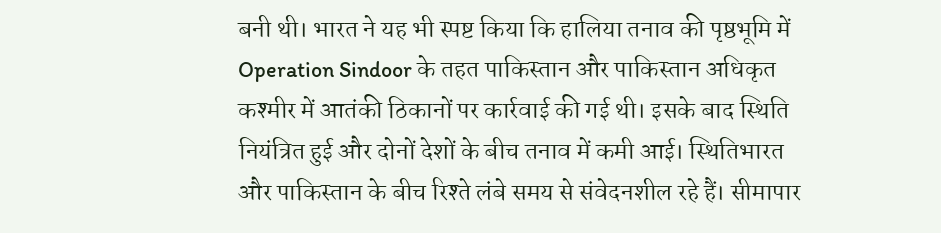बनी थी। भारत ने यह भी स्पष्ट किया कि हालिया तनाव की पृष्ठभूमि में Operation Sindoor के तहत पाकिस्तान और पाकिस्तान अधिकृत कश्मीर में आतंकी ठिकानों पर कार्रवाई की गई थी। इसके बाद स्थिति नियंत्रित हुई और दोनों देशों के बीच तनाव में कमी आई। स्थितिभारत और पाकिस्तान के बीच रिश्ते लंबे समय से संवेदनशील रहे हैं। सीमापार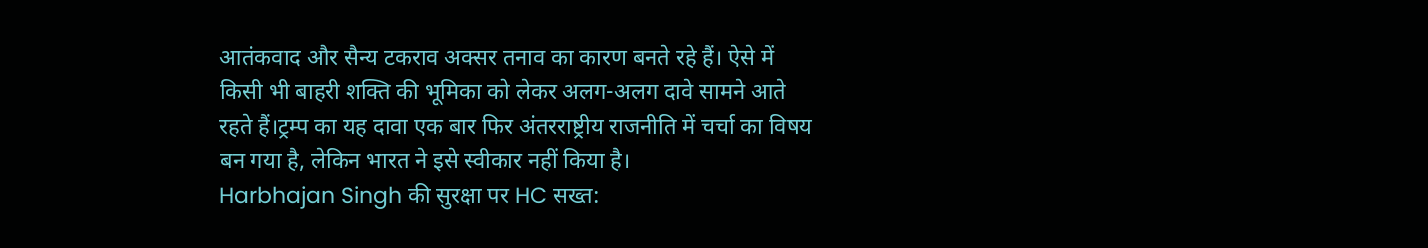आतंकवाद और सैन्य टकराव अक्सर तनाव का कारण बनते रहे हैं। ऐसे में किसी भी बाहरी शक्ति की भूमिका को लेकर अलग-अलग दावे सामने आते रहते हैं।ट्रम्प का यह दावा एक बार फिर अंतरराष्ट्रीय राजनीति में चर्चा का विषय बन गया है, लेकिन भारत ने इसे स्वीकार नहीं किया है।
Harbhajan Singh की सुरक्षा पर HC सख्त: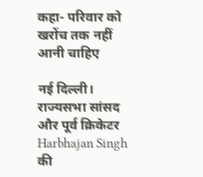कहा- परिवार को खरोंच तक नहीं आनी चाहिए

नई दिल्ली। राज्यसभा सांसद और पूर्व क्रिकेटर Harbhajan Singh की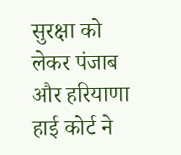सुरक्षा को लेकर पंजाब और हरियाणा हाई कोर्ट ने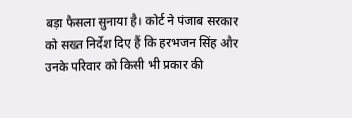बड़ा फैसला सुनाया है। कोर्ट ने पंजाब सरकार को सख्त निर्देश दिए हैं कि हरभजन सिंह और उनके परिवार को किसी भी प्रकार की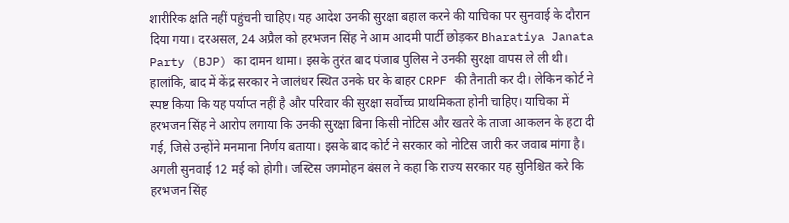शारीरिक क्षति नहीं पहुंचनी चाहिए। यह आदेश उनकी सुरक्षा बहाल करने की याचिका पर सुनवाई के दौरान दिया गया। दरअसल, 24 अप्रैल को हरभजन सिंह ने आम आदमी पार्टी छोड़कर Bharatiya Janata Party (BJP) का दामन थामा। इसके तुरंत बाद पंजाब पुलिस ने उनकी सुरक्षा वापस ले ली थी। हालांकि, बाद में केंद्र सरकार ने जालंधर स्थित उनके घर के बाहर CRPF की तैनाती कर दी। लेकिन कोर्ट ने स्पष्ट किया कि यह पर्याप्त नहीं है और परिवार की सुरक्षा सर्वोच्च प्राथमिकता होनी चाहिए। याचिका में हरभजन सिंह ने आरोप लगाया कि उनकी सुरक्षा बिना किसी नोटिस और खतरे के ताजा आकलन के हटा दी गई, जिसे उन्होंने मनमाना निर्णय बताया। इसके बाद कोर्ट ने सरकार को नोटिस जारी कर जवाब मांगा है। अगली सुनवाई 12 मई को होगी। जस्टिस जगमोहन बंसल ने कहा कि राज्य सरकार यह सुनिश्चित करे कि हरभजन सिंह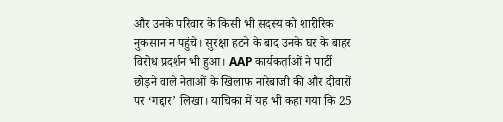और उनके परिवार के किसी भी सदस्य को शारीरिक नुकसान न पहुंचे। सुरक्षा हटने के बाद उनके घर के बाहर विरोध प्रदर्शन भी हुआ। AAP कार्यकर्ताओं ने पार्टी छोड़ने वाले नेताओं के खिलाफ नारेबाजी की और दीवारों पर ‘गद्दार’ लिखा। याचिका में यह भी कहा गया कि 25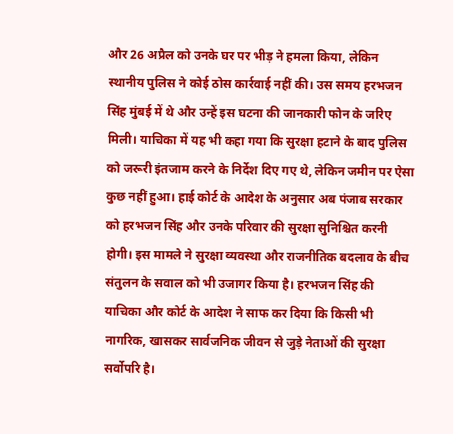और 26 अप्रैल को उनके घर पर भीड़ ने हमला किया, लेकिन स्थानीय पुलिस ने कोई ठोस कार्रवाई नहीं की। उस समय हरभजन सिंह मुंबई में थे और उन्हें इस घटना की जानकारी फोन के जरिए मिली। याचिका में यह भी कहा गया कि सुरक्षा हटाने के बाद पुलिस को जरूरी इंतजाम करने के निर्देश दिए गए थे, लेकिन जमीन पर ऐसा कुछ नहीं हुआ। हाई कोर्ट के आदेश के अनुसार अब पंजाब सरकार को हरभजन सिंह और उनके परिवार की सुरक्षा सुनिश्चित करनी होगी। इस मामले ने सुरक्षा व्यवस्था और राजनीतिक बदलाव के बीच संतुलन के सवाल को भी उजागर किया है। हरभजन सिंह की याचिका और कोर्ट के आदेश ने साफ कर दिया कि किसी भी नागरिक, खासकर सार्वजनिक जीवन से जुड़े नेताओं की सुरक्षा सर्वोपरि है।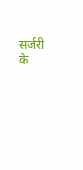सर्जरी के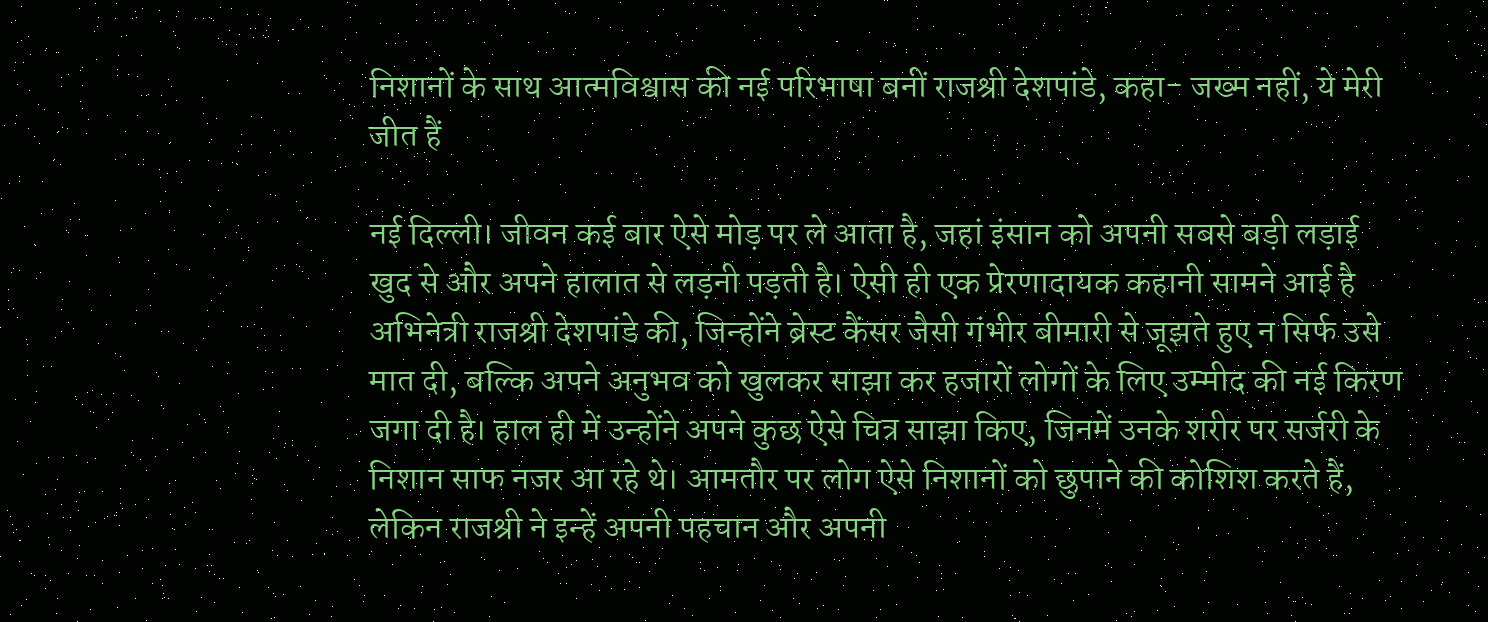निशानों के साथ आत्मविश्वास की नई परिभाषा बनीं राजश्री देशपांडे, कहा- जख्म नहीं, ये मेरी जीत हैं

नई दिल्ली। जीवन कई बार ऐसे मोड़ पर ले आता है, जहां इंसान को अपनी सबसे बड़ी लड़ाई खुद से और अपने हालात से लड़नी पड़ती है। ऐसी ही एक प्रेरणादायक कहानी सामने आई है अभिनेत्री राजश्री देशपांडे की, जिन्होंने ब्रेस्ट कैंसर जैसी गंभीर बीमारी से जूझते हुए न सिर्फ उसे मात दी, बल्कि अपने अनुभव को खुलकर साझा कर हजारों लोगों के लिए उम्मीद की नई किरण जगा दी है। हाल ही में उन्होंने अपने कुछ ऐसे चित्र साझा किए, जिनमें उनके शरीर पर सर्जरी के निशान साफ नजर आ रहे थे। आमतौर पर लोग ऐसे निशानों को छुपाने की कोशिश करते हैं, लेकिन राजश्री ने इन्हें अपनी पहचान और अपनी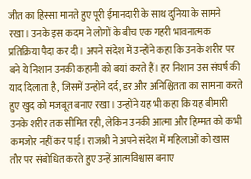जीत का हिस्सा मानते हुए पूरी ईमानदारी के साथ दुनिया के सामने रखा। उनके इस कदम ने लोगों के बीच एक गहरी भावनात्मक प्रतिक्रिया पैदा कर दी। अपने संदेश में उन्होंने कहा कि उनके शरीर पर बने ये निशान उनकी कहानी को बयां करते हैं। हर निशान उस संघर्ष की याद दिलाता है, जिसमें उन्होंने दर्द, डर और अनिश्चितता का सामना करते हुए खुद को मजबूत बनाए रखा। उन्होंने यह भी कहा कि यह बीमारी उनके शरीर तक सीमित रही, लेकिन उनकी आत्मा और हिम्मत को कभी कमजोर नहीं कर पाई। राजश्री ने अपने संदेश में महिलाओं को खास तौर पर संबोधित करते हुए उन्हें आत्मविश्वास बनाए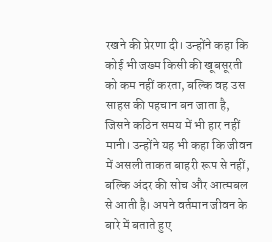रखने की प्रेरणा दी। उन्होंने कहा कि कोई भी जख्म किसी की खूबसूरती को कम नहीं करता, बल्कि वह उस साहस की पहचान बन जाता है, जिसने कठिन समय में भी हार नहीं मानी। उन्होंने यह भी कहा कि जीवन में असली ताकत बाहरी रूप से नहीं, बल्कि अंदर की सोच और आत्मबल से आती है। अपने वर्तमान जीवन के बारे में बताते हुए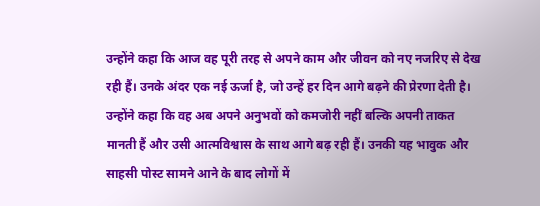उन्होंने कहा कि आज वह पूरी तरह से अपने काम और जीवन को नए नजरिए से देख रही हैं। उनके अंदर एक नई ऊर्जा है, जो उन्हें हर दिन आगे बढ़ने की प्रेरणा देती है। उन्होंने कहा कि वह अब अपने अनुभवों को कमजोरी नहीं बल्कि अपनी ताकत मानती हैं और उसी आत्मविश्वास के साथ आगे बढ़ रही हैं। उनकी यह भावुक और साहसी पोस्ट सामने आने के बाद लोगों में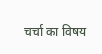चर्चा का विषय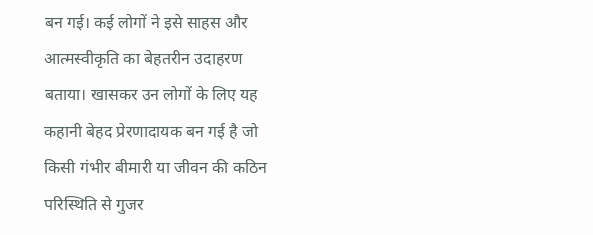बन गई। कई लोगों ने इसे साहस और आत्मस्वीकृति का बेहतरीन उदाहरण बताया। खासकर उन लोगों के लिए यह कहानी बेहद प्रेरणादायक बन गई है जो किसी गंभीर बीमारी या जीवन की कठिन परिस्थिति से गुजर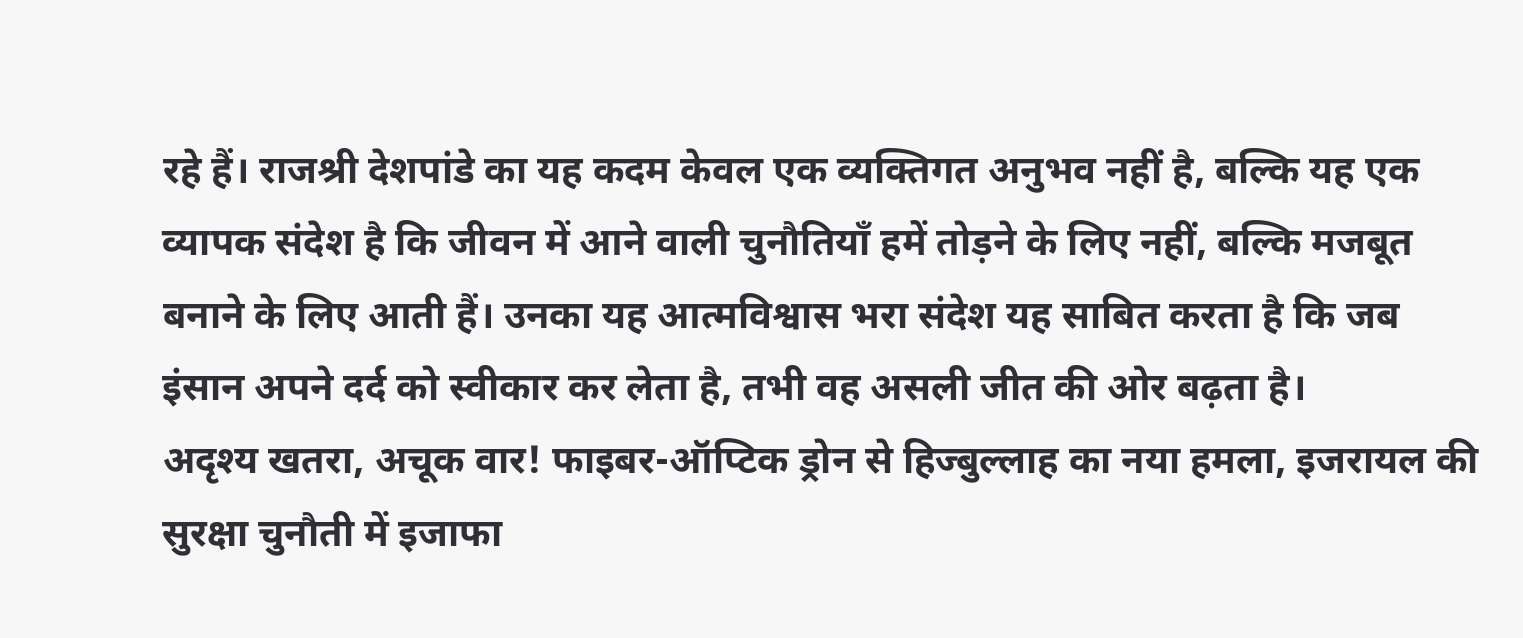रहे हैं। राजश्री देशपांडे का यह कदम केवल एक व्यक्तिगत अनुभव नहीं है, बल्कि यह एक व्यापक संदेश है कि जीवन में आने वाली चुनौतियाँ हमें तोड़ने के लिए नहीं, बल्कि मजबूत बनाने के लिए आती हैं। उनका यह आत्मविश्वास भरा संदेश यह साबित करता है कि जब इंसान अपने दर्द को स्वीकार कर लेता है, तभी वह असली जीत की ओर बढ़ता है।
अदृश्य खतरा, अचूक वार! फाइबर-ऑप्टिक ड्रोन से हिज्बुल्लाह का नया हमला, इजरायल की सुरक्षा चुनौती में इजाफा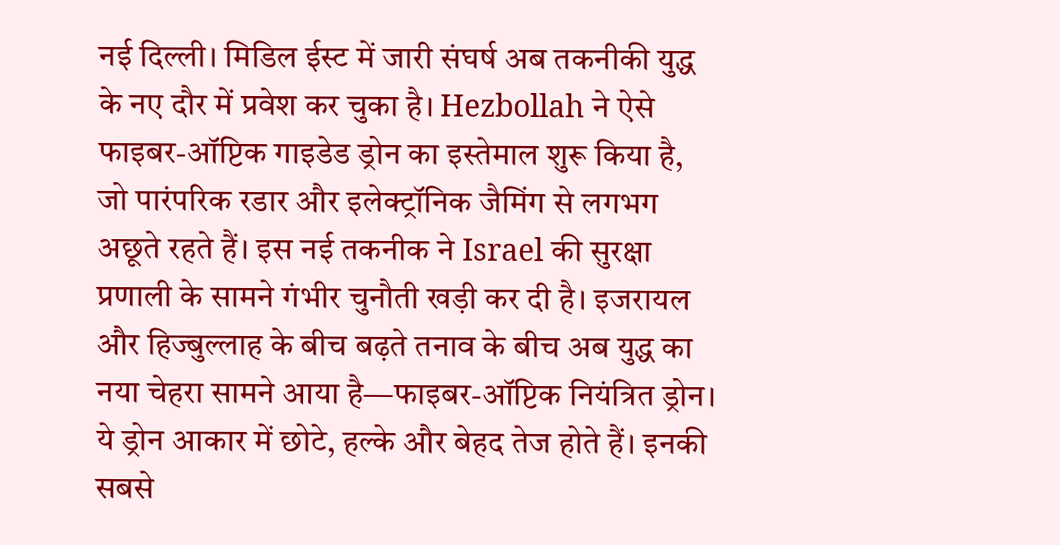नई दिल्ली। मिडिल ईस्ट में जारी संघर्ष अब तकनीकी युद्ध के नए दौर में प्रवेश कर चुका है। Hezbollah ने ऐसे फाइबर-ऑप्टिक गाइडेड ड्रोन का इस्तेमाल शुरू किया है, जो पारंपरिक रडार और इलेक्ट्रॉनिक जैमिंग से लगभग अछूते रहते हैं। इस नई तकनीक ने Israel की सुरक्षा प्रणाली के सामने गंभीर चुनौती खड़ी कर दी है। इजरायल और हिज्बुल्लाह के बीच बढ़ते तनाव के बीच अब युद्ध का नया चेहरा सामने आया है—फाइबर-ऑप्टिक नियंत्रित ड्रोन। ये ड्रोन आकार में छोटे, हल्के और बेहद तेज होते हैं। इनकी सबसे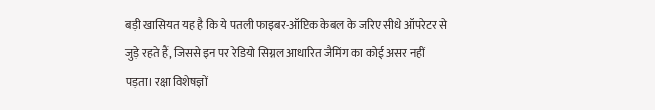बड़ी खासियत यह है कि ये पतली फाइबर-ऑप्टिक केबल के जरिए सीधे ऑपरेटर से जुड़े रहते हैं, जिससे इन पर रेडियो सिग्नल आधारित जैमिंग का कोई असर नहीं पड़ता। रक्षा विशेषज्ञों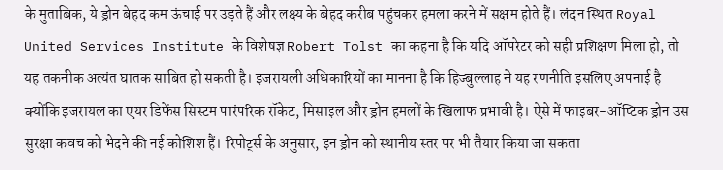के मुताबिक, ये ड्रोन बेहद कम ऊंचाई पर उड़ते हैं और लक्ष्य के बेहद करीब पहुंचकर हमला करने में सक्षम होते हैं। लंदन स्थित Royal United Services Institute के विशेषज्ञ Robert Tolst का कहना है कि यदि ऑपरेटर को सही प्रशिक्षण मिला हो, तो यह तकनीक अत्यंत घातक साबित हो सकती है। इजरायली अधिकारियों का मानना है कि हिज्बुल्लाह ने यह रणनीति इसलिए अपनाई है क्योंकि इजरायल का एयर डिफेंस सिस्टम पारंपरिक रॉकेट, मिसाइल और ड्रोन हमलों के खिलाफ प्रभावी है। ऐसे में फाइबर-ऑप्टिक ड्रोन उस सुरक्षा कवच को भेदने की नई कोशिश हैं। रिपोर्ट्स के अनुसार, इन ड्रोन को स्थानीय स्तर पर भी तैयार किया जा सकता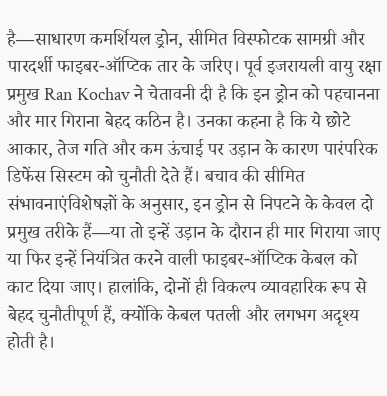है—साधारण कमर्शियल ड्रोन, सीमित विस्फोटक सामग्री और पारदर्शी फाइबर-ऑप्टिक तार के जरिए। पूर्व इजरायली वायु रक्षा प्रमुख Ran Kochav ने चेतावनी दी है कि इन ड्रोन को पहचानना और मार गिराना बेहद कठिन है। उनका कहना है कि ये छोटे आकार, तेज गति और कम ऊंचाई पर उड़ान के कारण पारंपरिक डिफेंस सिस्टम को चुनौती देते हैं। बचाव की सीमित संभावनाएंविशेषज्ञों के अनुसार, इन ड्रोन से निपटने के केवल दो प्रमुख तरीके हैं—या तो इन्हें उड़ान के दौरान ही मार गिराया जाए या फिर इन्हें नियंत्रित करने वाली फाइबर-ऑप्टिक केबल को काट दिया जाए। हालांकि, दोनों ही विकल्प व्यावहारिक रूप से बेहद चुनौतीपूर्ण हैं, क्योंकि केबल पतली और लगभग अदृश्य होती है।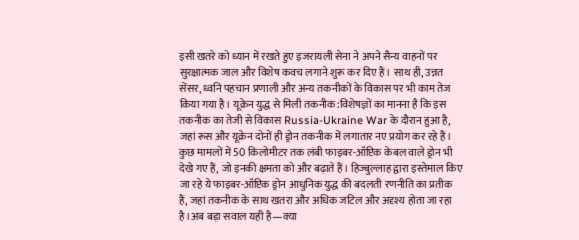इसी खतरे को ध्यान में रखते हुए इजरायली सेना ने अपने सैन्य वाहनों पर सुरक्षात्मक जाल और विशेष कवच लगाने शुरू कर दिए हैं। साथ ही, उन्नत सेंसर, ध्वनि पहचान प्रणाली और अन्य तकनीकों के विकास पर भी काम तेज किया गया है। यूक्रेन युद्ध से मिली तकनीक:विशेषज्ञों का मानना है कि इस तकनीक का तेजी से विकास Russia-Ukraine War के दौरान हुआ है, जहां रूस और यूक्रेन दोनों ही ड्रोन तकनीक में लगातार नए प्रयोग कर रहे हैं। कुछ मामलों में 50 किलोमीटर तक लंबी फाइबर-ऑप्टिक केबल वाले ड्रोन भी देखे गए हैं, जो इनकी क्षमता को और बढ़ाते हैं। हिज्बुल्लाह द्वारा इस्तेमाल किए जा रहे ये फाइबर-ऑप्टिक ड्रोन आधुनिक युद्ध की बदलती रणनीति का प्रतीक हैं, जहां तकनीक के साथ खतरा और अधिक जटिल और अदृश्य होता जा रहा है।अब बड़ा सवाल यही है—क्या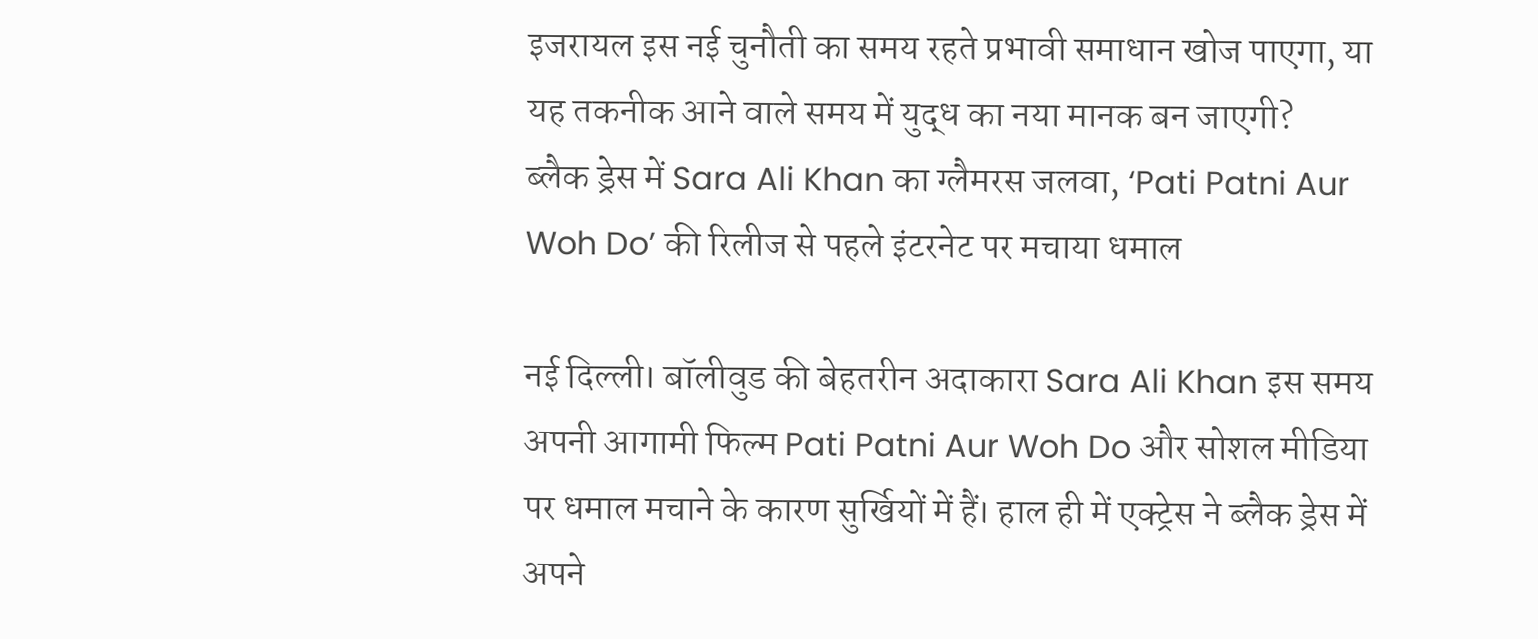इजरायल इस नई चुनौती का समय रहते प्रभावी समाधान खोज पाएगा, या यह तकनीक आने वाले समय में युद्ध का नया मानक बन जाएगी?
ब्लैक ड्रेस में Sara Ali Khan का ग्लैमरस जलवा, ‘Pati Patni Aur Woh Do’ की रिलीज से पहले इंटरनेट पर मचाया धमाल

नई दिल्ली। बॉलीवुड की बेहतरीन अदाकारा Sara Ali Khan इस समय अपनी आगामी फिल्म Pati Patni Aur Woh Do और सोशल मीडिया पर धमाल मचाने के कारण सुर्खियों में हैं। हाल ही में एक्ट्रेस ने ब्लैक ड्रेस में अपने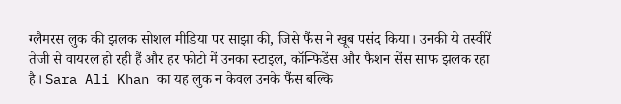ग्लैमरस लुक की झलक सोशल मीडिया पर साझा की, जिसे फैंस ने खूब पसंद किया। उनकी ये तस्वीरें तेजी से वायरल हो रही हैं और हर फोटो में उनका स्टाइल, कॉन्फिडेंस और फैशन सेंस साफ झलक रहा है। Sara Ali Khan का यह लुक न केवल उनके फैंस बल्कि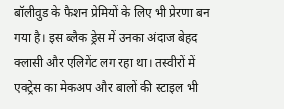बॉलीवुड के फैशन प्रेमियों के लिए भी प्रेरणा बन गया है। इस ब्लैक ड्रेस में उनका अंदाज बेहद क्लासी और एलिगेंट लग रहा था। तस्वीरों में एक्ट्रेस का मेकअप और बालों की स्टाइल भी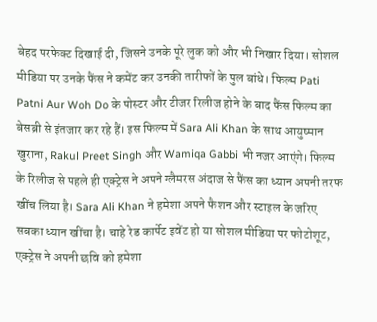बेहद परफेक्ट दिखाई दी, जिसने उनके पूरे लुक को और भी निखार दिया। सोशल मीडिया पर उनके फैंस ने कमेंट कर उनकी तारीफों के पुल बांधे। फिल्म Pati Patni Aur Woh Do के पोस्टर और टीजर रिलीज होने के बाद फैंस फिल्म का बेसब्री से इंतजार कर रहे हैं। इस फिल्म में Sara Ali Khan के साथ आयुष्मान खुराना, Rakul Preet Singh और Wamiqa Gabbi भी नजर आएंगे। फिल्म के रिलीज से पहले ही एक्ट्रेस ने अपने ग्लैमरस अंदाज से फैंस का ध्यान अपनी तरफ खींच लिया है। Sara Ali Khan ने हमेशा अपने फैशन और स्टाइल के जरिए सबका ध्यान खींचा है। चाहे रेड कार्पेट इवेंट हो या सोशल मीडिया पर फोटोशूट, एक्ट्रेस ने अपनी छवि को हमेशा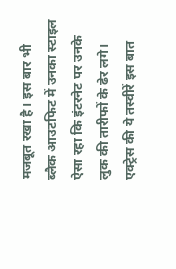मजबूत रखा है। इस बार भी ब्लैक आउटफिट में उनका स्टाइल ऐसा रहा कि इंटरनेट पर उनके लुक की तारीफों के ढेर लगे। एक्ट्रेस की ये तस्वीरें इस बात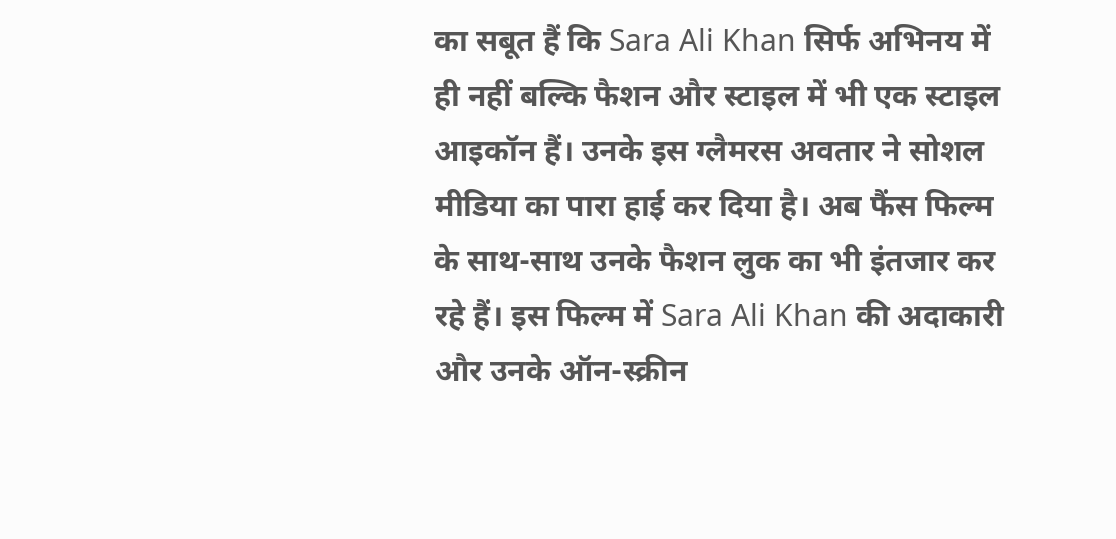का सबूत हैं कि Sara Ali Khan सिर्फ अभिनय में ही नहीं बल्कि फैशन और स्टाइल में भी एक स्टाइल आइकॉन हैं। उनके इस ग्लैमरस अवतार ने सोशल मीडिया का पारा हाई कर दिया है। अब फैंस फिल्म के साथ-साथ उनके फैशन लुक का भी इंतजार कर रहे हैं। इस फिल्म में Sara Ali Khan की अदाकारी और उनके ऑन-स्क्रीन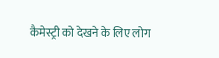कैमेस्ट्री को देखने के लिए लोग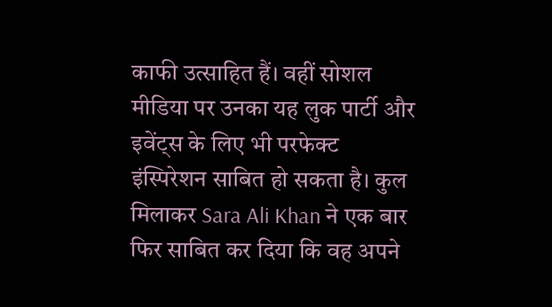काफी उत्साहित हैं। वहीं सोशल मीडिया पर उनका यह लुक पार्टी और इवेंट्स के लिए भी परफेक्ट इंस्पिरेशन साबित हो सकता है। कुल मिलाकर Sara Ali Khan ने एक बार फिर साबित कर दिया कि वह अपने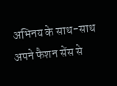अभिनय के साथ-साथ अपने फैशन सेंस से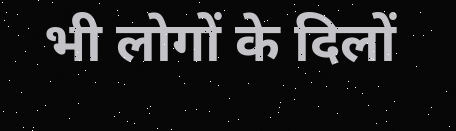भी लोगों के दिलों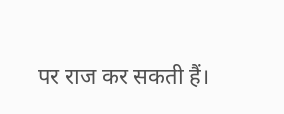पर राज कर सकती हैं।